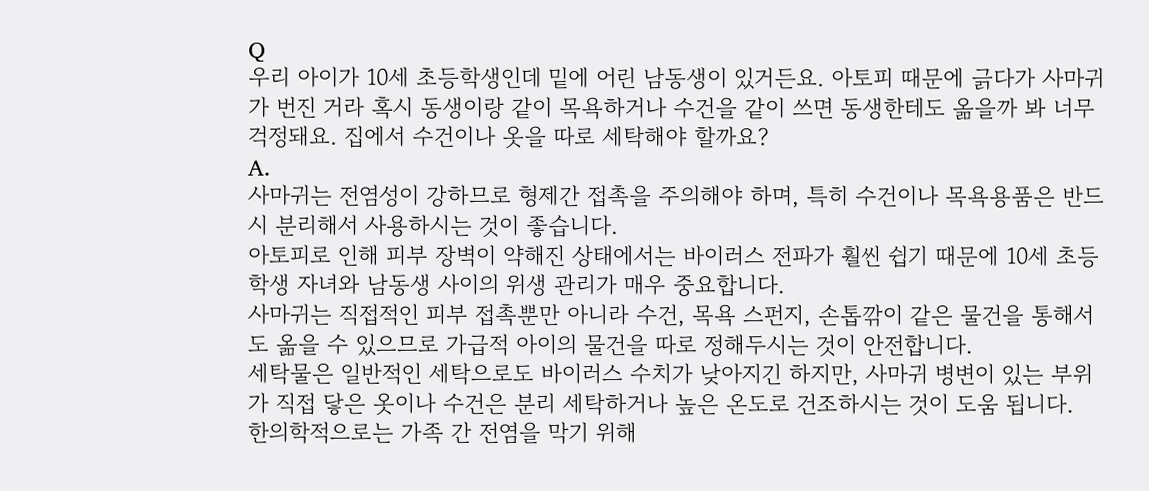Q
우리 아이가 10세 초등학생인데 밑에 어린 남동생이 있거든요. 아토피 때문에 긁다가 사마귀가 번진 거라 혹시 동생이랑 같이 목욕하거나 수건을 같이 쓰면 동생한테도 옮을까 봐 너무 걱정돼요. 집에서 수건이나 옷을 따로 세탁해야 할까요?
A.
사마귀는 전염성이 강하므로 형제간 접촉을 주의해야 하며, 특히 수건이나 목욕용품은 반드시 분리해서 사용하시는 것이 좋습니다.
아토피로 인해 피부 장벽이 약해진 상태에서는 바이러스 전파가 훨씬 쉽기 때문에 10세 초등학생 자녀와 남동생 사이의 위생 관리가 매우 중요합니다.
사마귀는 직접적인 피부 접촉뿐만 아니라 수건, 목욕 스펀지, 손톱깎이 같은 물건을 통해서도 옮을 수 있으므로 가급적 아이의 물건을 따로 정해두시는 것이 안전합니다.
세탁물은 일반적인 세탁으로도 바이러스 수치가 낮아지긴 하지만, 사마귀 병변이 있는 부위가 직접 닿은 옷이나 수건은 분리 세탁하거나 높은 온도로 건조하시는 것이 도움 됩니다.
한의학적으로는 가족 간 전염을 막기 위해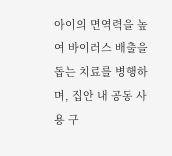아이의 면역력을 높여 바이러스 배출을 돕는 치료를 병행하며, 집안 내 공동 사용 구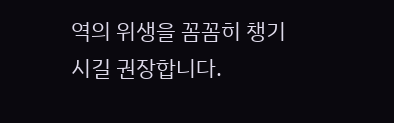역의 위생을 꼼꼼히 챙기시길 권장합니다.